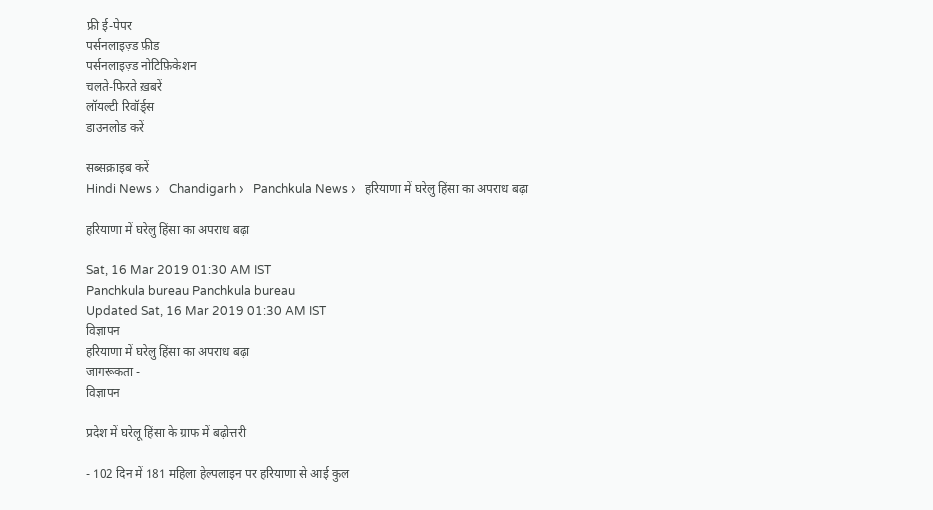फ्री ई-पेपर
पर्सनलाइज़्ड फ़ीड
पर्सनलाइज़्ड नोटिफ़िकेशन
चलते-फिरते ख़बरें
लॉयल्टी रिवॉर्ड्स
डाउनलोड करें

सब्सक्राइब करें
Hindi News ›   Chandigarh ›   Panchkula News ›   हरियाणा में घरेलु हिंसा का अपराध बढ़ा

हरियाणा में घरेलु हिंसा का अपराध बढ़ा

Sat, 16 Mar 2019 01:30 AM IST
Panchkula bureau Panchkula bureau
Updated Sat, 16 Mar 2019 01:30 AM IST
विज्ञापन
हरियाणा में घरेलु हिंसा का अपराध बढ़ा
जागरूकता -
विज्ञापन

प्रदेश में घरेलू हिंसा के ग्राफ में बढ़ोत्तरी

- 102 दिन में 181 महिला हेल्पलाइन पर हरियाणा से आई कुल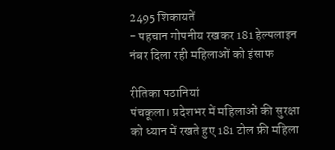2495 शिकायतें
- पहचान गोपनीय रखकर 181 हेल्पलाइन नंबर दिला रही महिलाओं को इंसाफ

रीतिका पठानियां
पंचकूला। प्रदेशभर में महिलाओं की सुरक्षा को ध्यान में रखते हुए 181 टोल फ्री महिला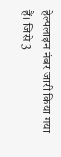हेल्पलाइन नंबर जारी किया गया हैं। जिसे 3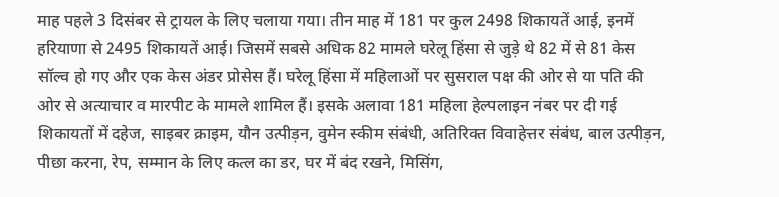माह पहले 3 दिसंबर से ट्रायल के लिए चलाया गया। तीन माह में 181 पर कुल 2498 शिकायतें आई, इनमें हरियाणा से 2495 शिकायतें आई। जिसमें सबसे अधिक 82 मामले घरेलू हिंसा से जुड़े थे 82 में से 81 केस सॉल्व हो गए और एक केस अंडर प्रोसेस हैं। घरेलू हिंसा में महिलाओं पर सुसराल पक्ष की ओर से या पति की ओर से अत्याचार व मारपीट के मामले शामिल हैं। इसके अलावा 181 महिला हेल्पलाइन नंबर पर दी गई शिकायतों में दहेज, साइबर क्राइम, यौन उत्पीड़न, वुमेन स्कीम संबंधी, अतिरिक्त विवाहेत्तर संबंध, बाल उत्पीड़न, पीछा करना, रेप, सम्मान के लिए कत्ल का डर, घर में बंद रखने, मिसिंग,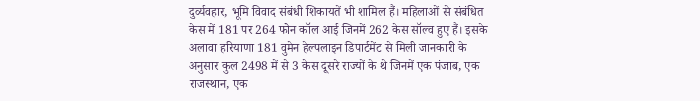दुर्व्यवहार, भूमि विवाद संबंधी शिकायतें भी शामिल हैं। महिलाओं से संबंधित केस में 181 पर 264 फोन कॉल आई जिनमें 262 केस सॉल्व हुए हैं। इसके अलावा हरियाणा 181 वुमेन हेल्पलाइन डिपार्टमेंट से मिली जानकारी के अनुसार कुल 2498 में से 3 केस दूसरे राज्यों के थे जिनमें एक पंजाब, एक राजस्थान, एक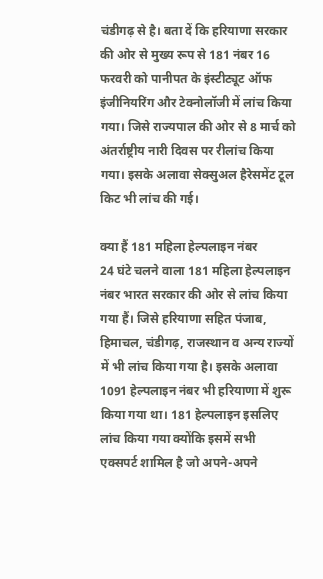चंडीगढ़ से है। बता दें कि हरियाणा सरकार की ओर से मुख्य रूप से 181 नंबर 16 फरवरी को पानीपत के इंस्टीट्यूट ऑफ इंजीनियरिंग और टेक्नोलॉजी में लांच किया गया। जिसे राज्यपाल की ओर से 8 मार्च को अंतर्राष्ट्रीय नारी दिवस पर रीलांच किया गया। इसके अलावा सेक्सुअल हैरेसमेंट टूल किट भी लांच की गई।

क्या हैं 181 महिला हेल्पलाइन नंबर
24 घंटे चलने वाला 181 महिला हेल्पलाइन नंबर भारत सरकार की ओर से लांच किया गया हैं। जिसे हरियाणा सहित पंजाब, हिमाचल, चंडीगढ़, राजस्थान व अन्य राज्यों में भी लांच किया गया है। इसके अलावा 1091 हेल्पलाइन नंबर भी हरियाणा में शुरू किया गया था। 181 हेल्पलाइन इसलिए लांच किया गया क्योंकि इसमें सभी एक्सपर्ट शामिल है जो अपने-अपने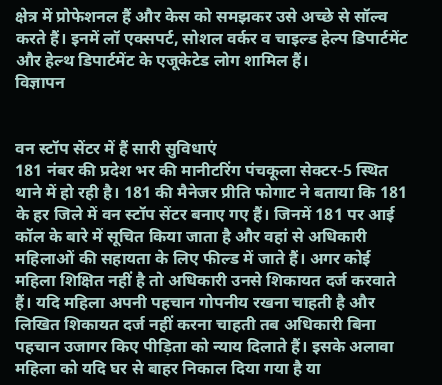क्षेत्र में प्रोफेशनल हैं और केस को समझकर उसे अच्छे से सॉल्व करते हैं। इनमें लॉ एक्सपर्ट, सोशल वर्कर व चाइल्ड हेल्प डिपार्टमेंट और हेल्थ डिपार्टमेंट के एजूकेटेड लोग शामिल हैं।
विज्ञापन


वन स्टॉप सेंटर में हैं सारी सुविधाएं
181 नंबर की प्रदेश भर की मानीटरिंग पंचकूला सेक्टर-5 स्थित थाने में हो रही है। 181 की मैनेजर प्रीति फोगाट ने बताया कि 181 के हर जिले में वन स्टॉप सेंटर बनाए गए हैं। जिनमें 181 पर आई कॉल के बारे में सूचित किया जाता है और वहां से अधिकारी महिलाओं की सहायता के लिए फील्ड में जाते हैं। अगर कोई महिला शिक्षित नहीं है तो अधिकारी उनसे शिकायत दर्ज करवाते हैं। यदि महिला अपनी पहचान गोपनीय रखना चाहती है और लिखित शिकायत दर्ज नहीं करना चाहती तब अधिकारी बिना पहचान उजागर किए पीड़िता को न्याय दिलाते हैं। इसके अलावा महिला को यदि घर से बाहर निकाल दिया गया है या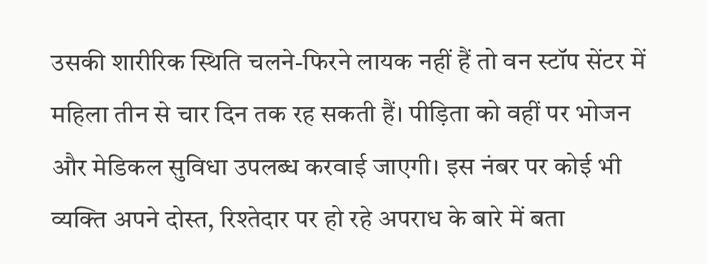उसकी शारीरिक स्थिति चलने-फिरने लायक नहीं हैं तो वन स्टॉप सेंटर में महिला तीन से चार दिन तक रह सकती हैं। पीड़िता को वहीं पर भोजन और मेडिकल सुविधा उपलब्ध करवाई जाएगी। इस नंबर पर कोई भी व्यक्ति अपने दोस्त, रिश्तेदार पर हो रहे अपराध के बारे में बता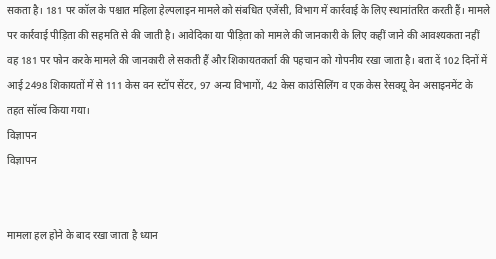सकता है। 181 पर कॉल के पश्चात महिला हेल्पलाइन मामले को संबधित एजेंसी, विभाग में कार्रवाई के लिए स्थानांतरित करती हैं। मामले पर कार्रवाई पीड़िता की सहमति से की जाती है। आवेदिका या पीड़िता को मामले की जानकारी के लिए कहीं जाने की आवश्यकता नहीं वह 181 पर फोन करके मामले की जानकारी ले सकती हैं और शिकायतकर्ता की पहचान को गोपनीय रखा जाता है। बता दें 102 दिनों में आई 2498 शिकायतों में से 111 केस वन स्टॉप सेंटर, 97 अन्य विभागों, 42 केस काउंसिलिंग व एक केस रेसक्यू वेन असाइनमेंट के तहत सॉल्व किया गया।
विज्ञापन
विज्ञापन


मामला हल होने के बाद रखा जाता है ध्यान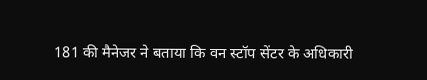181 की मैनेजर ने बताया कि वन स्टॉप सेंटर के अधिकारी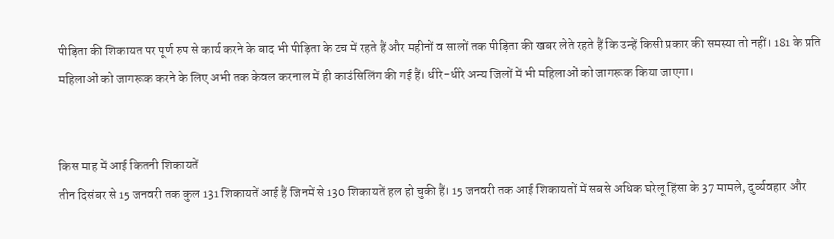पीड़िता की शिकायत पर पूर्ण रुप से कार्य करने के बाद भी पीड़िता के टच में रहते हैं और महीनों व सालों तक पीड़िता की खबर लेते रहते हैं कि उन्हें किसी प्रकार की समस्या तो नहीं। 181 के प्रति महिलाओं को जागरूक करने के लिए अभी तक केवल करनाल में ही काउंसिलिंग की गई हैं। धीरे-धीरे अन्य जिलों में भी महिलाओं को जागरूक किया जाएगा।


किस माह में आई कितनी शिकायतें
तीन दिसंबर से 15 जनवरी तक कुल 131 शिकायतें आई हैं जिनमें से 130 शिकायतें हल हो चुकी हैं। 15 जनवरी तक आई शिकायतों में सबसे अधिक घरेलू हिंसा के 37 मामले, दुर्व्यवहार और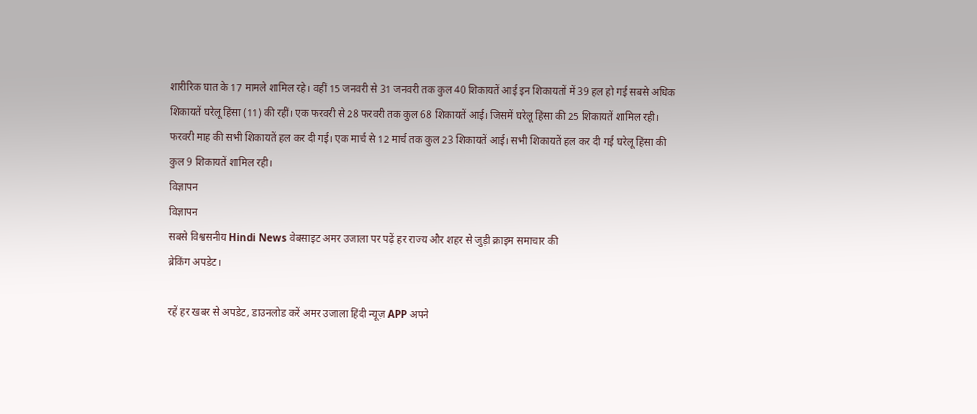शारीरिक घात के 17 मामले शामिल रहे। वहीं 15 जनवरी से 31 जनवरी तक कुल 40 शिकायतें आई इन शिकायतों में 39 हल हो गई सबसे अधिक शिकायतें घरेलू हिंसा (11) की रहीं। एक फरवरी से 28 फरवरी तक कुल 68 शिकायतें आई। जिसमें घरेलू हिंसा की 25 शिकायतें शामिल रही। फरवरी माह की सभी शिकायतें हल कर दी गई। एक मार्च से 12 मार्च तक कुल 23 शिकायतें आई। सभी शिकायतें हल कर दी गई घरेलू हिंसा की कुल 9 शिकायतें शामिल रही।
विज्ञापन
विज्ञापन
सबसे विश्वसनीय Hindi News वेबसाइट अमर उजाला पर पढ़ें हर राज्य और शहर से जुड़ी क्राइम समाचार की
ब्रेकिंग अपडेट।

रहें हर खबर से अपडेट, डाउनलोड करें अमर उजाला हिंदी न्यूज़ APP अपने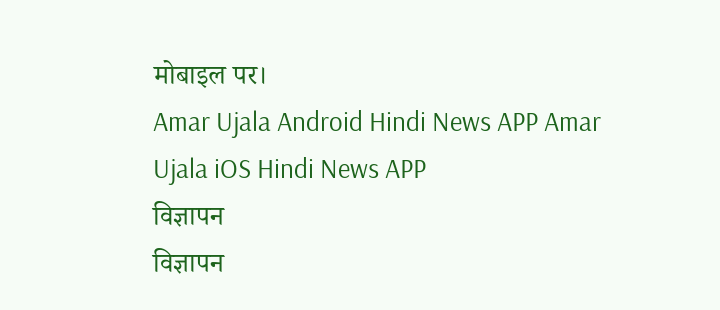मोबाइल पर।
Amar Ujala Android Hindi News APP Amar Ujala iOS Hindi News APP
विज्ञापन
विज्ञापन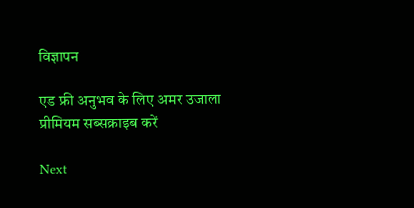विज्ञापन

एड फ्री अनुभव के लिए अमर उजाला प्रीमियम सब्सक्राइब करें

Next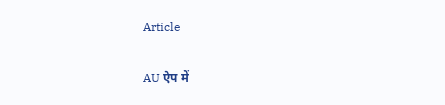Article

AU ऐप में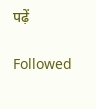पढ़ें

Followed